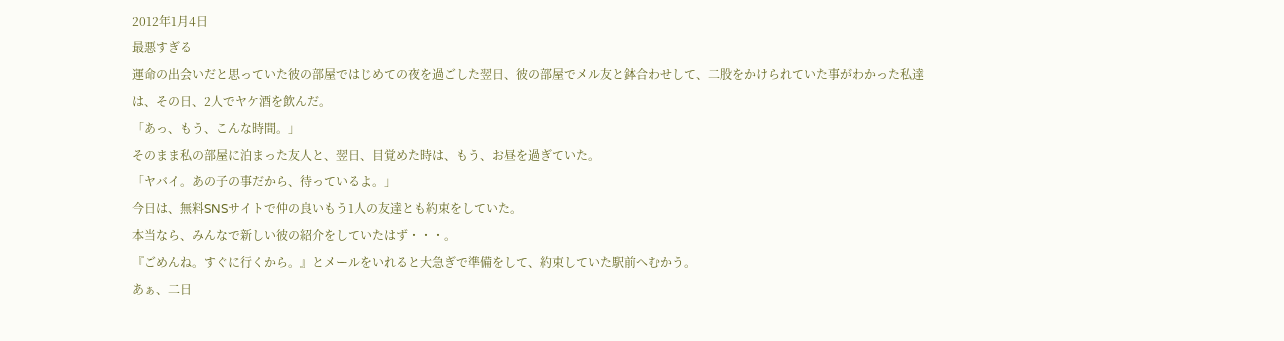2012年1月4日
最悪すぎる
運命の出会いだと思っていた彼の部屋ではじめての夜を過ごした翌日、彼の部屋でメル友と鉢合わせして、二股をかけられていた事がわかった私達は、その日、2人でヤケ酒を飲んだ。
「あっ、もう、こんな時間。」
そのまま私の部屋に泊まった友人と、翌日、目覚めた時は、もう、お昼を過ぎていた。
「ヤバイ。あの子の事だから、待っているよ。」
今日は、無料SNSサイトで仲の良いもう1人の友達とも約束をしていた。
本当なら、みんなで新しい彼の紹介をしていたはず・・・。
『ごめんね。すぐに行くから。』とメールをいれると大急ぎで準備をして、約束していた駅前へむかう。
あぁ、二日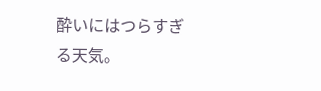酔いにはつらすぎる天気。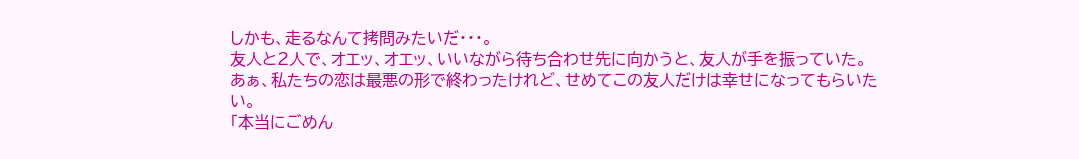しかも、走るなんて拷問みたいだ・・・。
友人と2人で、オエッ、オエッ、いいながら待ち合わせ先に向かうと、友人が手を振っていた。
あぁ、私たちの恋は最悪の形で終わったけれど、せめてこの友人だけは幸せになってもらいたい。
「本当にごめん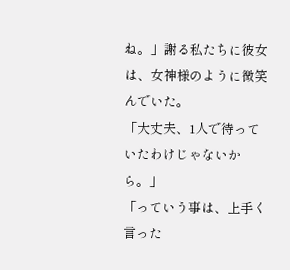ね。」謝る私たちに彼女は、女神様のように微笑んでいた。
「大丈夫、1人で待っていたわけじゃないから。」
「っていう事は、上手く言った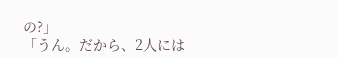の?」
「うん。だから、2人には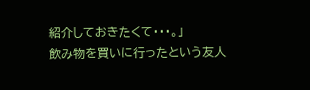紹介しておきたくて・・・。」
飲み物を買いに行ったという友人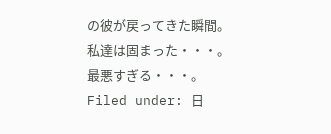の彼が戻ってきた瞬間。
私達は固まった・・・。
最悪すぎる・・・。
Filed under: 日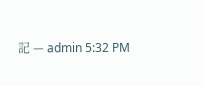記 — admin 5:32 PM